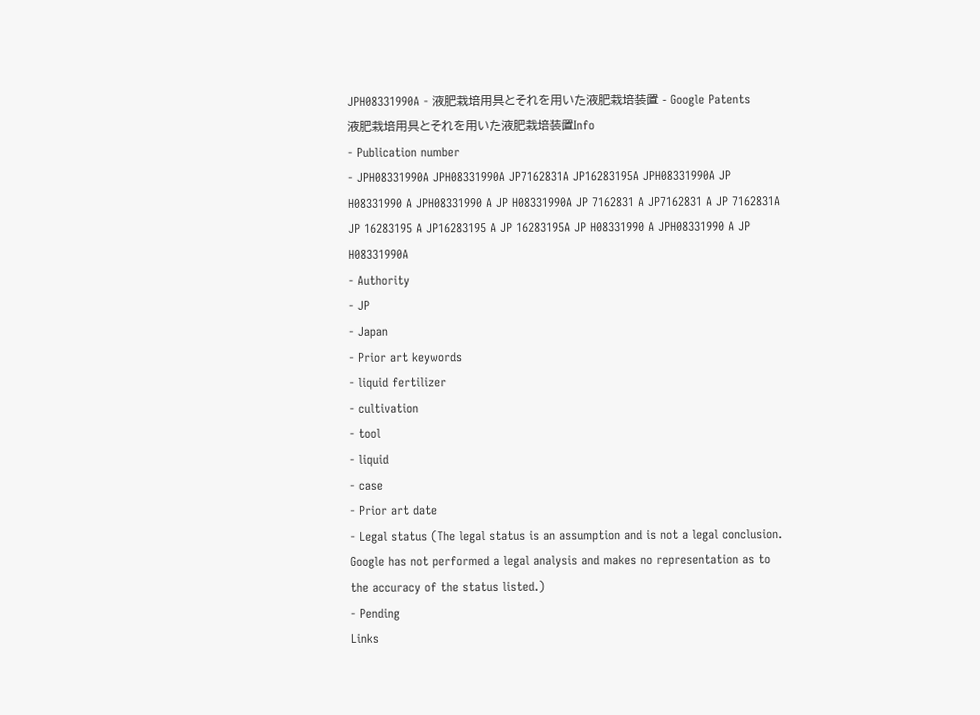JPH08331990A - 液肥栽培用具とそれを用いた液肥栽培装置 - Google Patents
液肥栽培用具とそれを用いた液肥栽培装置Info
- Publication number
- JPH08331990A JPH08331990A JP7162831A JP16283195A JPH08331990A JP H08331990 A JPH08331990 A JP H08331990A JP 7162831 A JP7162831 A JP 7162831A JP 16283195 A JP16283195 A JP 16283195A JP H08331990 A JPH08331990 A JP H08331990A
- Authority
- JP
- Japan
- Prior art keywords
- liquid fertilizer
- cultivation
- tool
- liquid
- case
- Prior art date
- Legal status (The legal status is an assumption and is not a legal conclusion. Google has not performed a legal analysis and makes no representation as to the accuracy of the status listed.)
- Pending
Links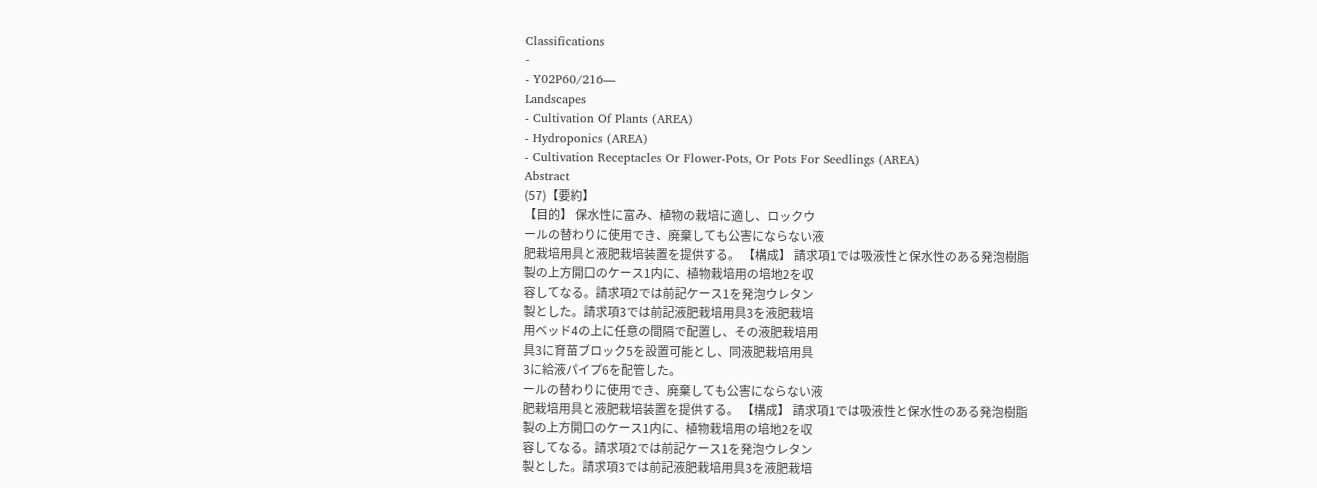Classifications
-
- Y02P60/216—
Landscapes
- Cultivation Of Plants (AREA)
- Hydroponics (AREA)
- Cultivation Receptacles Or Flower-Pots, Or Pots For Seedlings (AREA)
Abstract
(57)【要約】
【目的】 保水性に富み、植物の栽培に適し、ロックウ
ールの替わりに使用でき、廃棄しても公害にならない液
肥栽培用具と液肥栽培装置を提供する。 【構成】 請求項1では吸液性と保水性のある発泡樹脂
製の上方開口のケース1内に、植物栽培用の培地2を収
容してなる。請求項2では前記ケース1を発泡ウレタン
製とした。請求項3では前記液肥栽培用具3を液肥栽培
用ベッド4の上に任意の間隔で配置し、その液肥栽培用
具3に育苗ブロック5を設置可能とし、同液肥栽培用具
3に給液パイプ6を配管した。
ールの替わりに使用でき、廃棄しても公害にならない液
肥栽培用具と液肥栽培装置を提供する。 【構成】 請求項1では吸液性と保水性のある発泡樹脂
製の上方開口のケース1内に、植物栽培用の培地2を収
容してなる。請求項2では前記ケース1を発泡ウレタン
製とした。請求項3では前記液肥栽培用具3を液肥栽培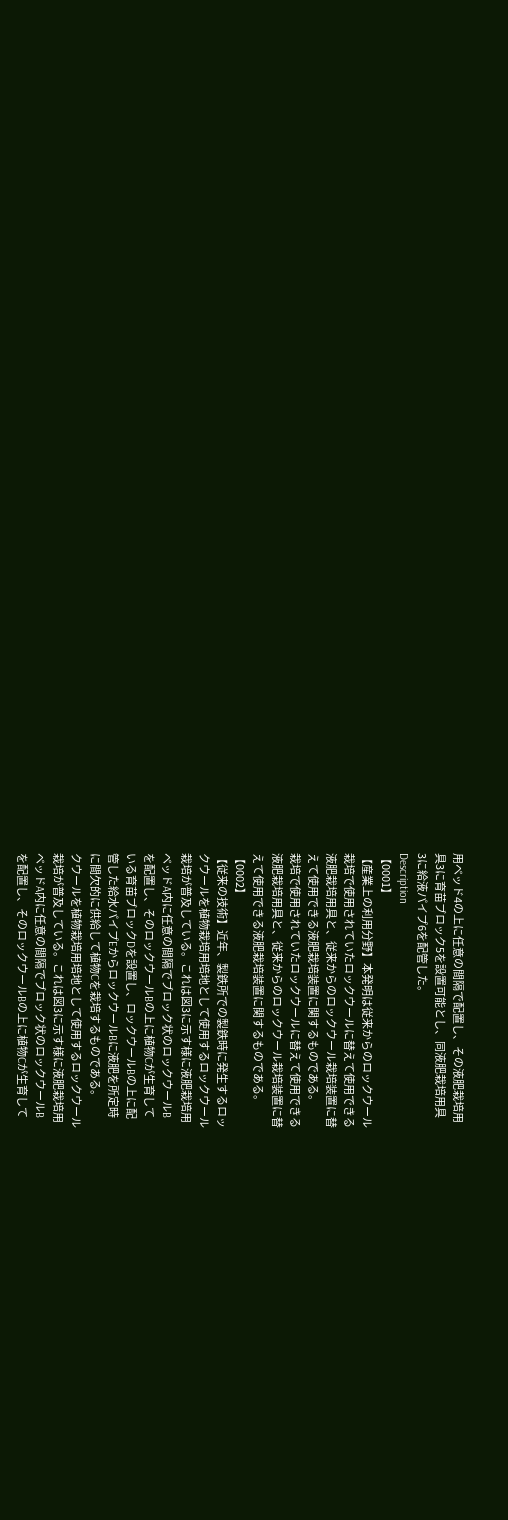用ベッド4の上に任意の間隔で配置し、その液肥栽培用
具3に育苗ブロック5を設置可能とし、同液肥栽培用具
3に給液パイプ6を配管した。
Description
【0001】
【産業上の利用分野】本発明は従来からのロックウール
栽培で使用されていたロックウールに替えて使用できる
液肥栽培用具と、従来からのロックウール栽培装置に替
えて使用できる液肥栽培装置に関するものである。
栽培で使用されていたロックウールに替えて使用できる
液肥栽培用具と、従来からのロックウール栽培装置に替
えて使用できる液肥栽培装置に関するものである。
【0002】
【従来の技術】近年、製鉄所での製鉄時に発生するロッ
クウールを植物栽培用培地として使用するロックウール
栽培が普及している。これは図3に示す様に液肥栽培用
ベッドA内に任意の間隔でブロック状のロックウールB
を配置し、そのロックウールBの上に植物Cが生育して
いる育苗ブロックDを設置し、ロックウールBの上に配
管した給水パイプEからロックウールBに液肥を所定時
に間欠的に供給して植物Cを栽培するものである。
クウールを植物栽培用培地として使用するロックウール
栽培が普及している。これは図3に示す様に液肥栽培用
ベッドA内に任意の間隔でブロック状のロックウールB
を配置し、そのロックウールBの上に植物Cが生育して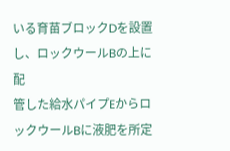いる育苗ブロックDを設置し、ロックウールBの上に配
管した給水パイプEからロックウールBに液肥を所定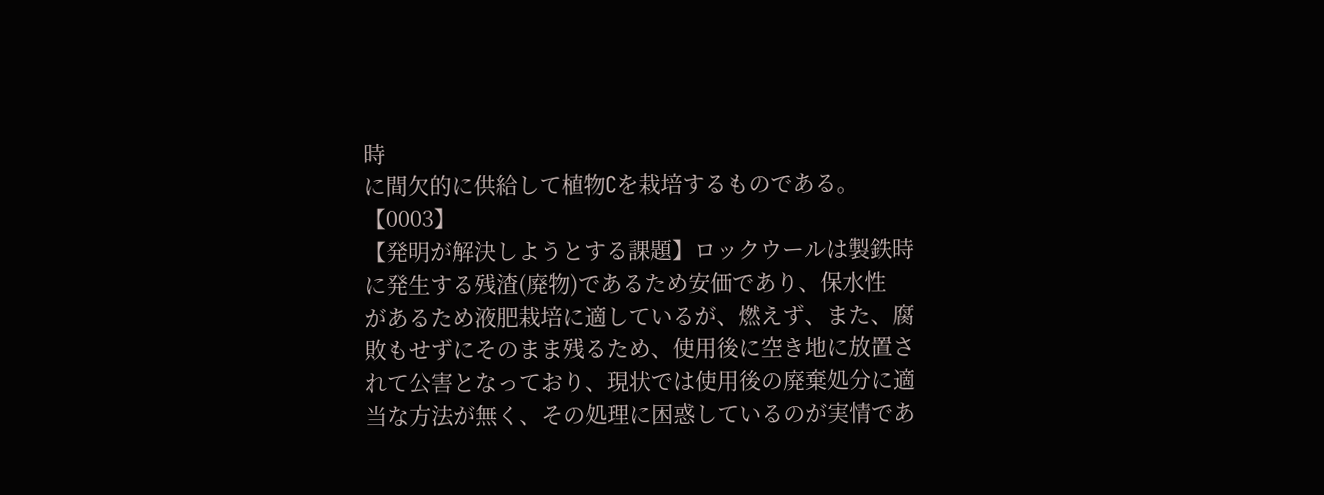時
に間欠的に供給して植物Cを栽培するものである。
【0003】
【発明が解決しようとする課題】ロックウールは製鉄時
に発生する残渣(廃物)であるため安価であり、保水性
があるため液肥栽培に適しているが、燃えず、また、腐
敗もせずにそのまま残るため、使用後に空き地に放置さ
れて公害となっており、現状では使用後の廃棄処分に適
当な方法が無く、その処理に困惑しているのが実情であ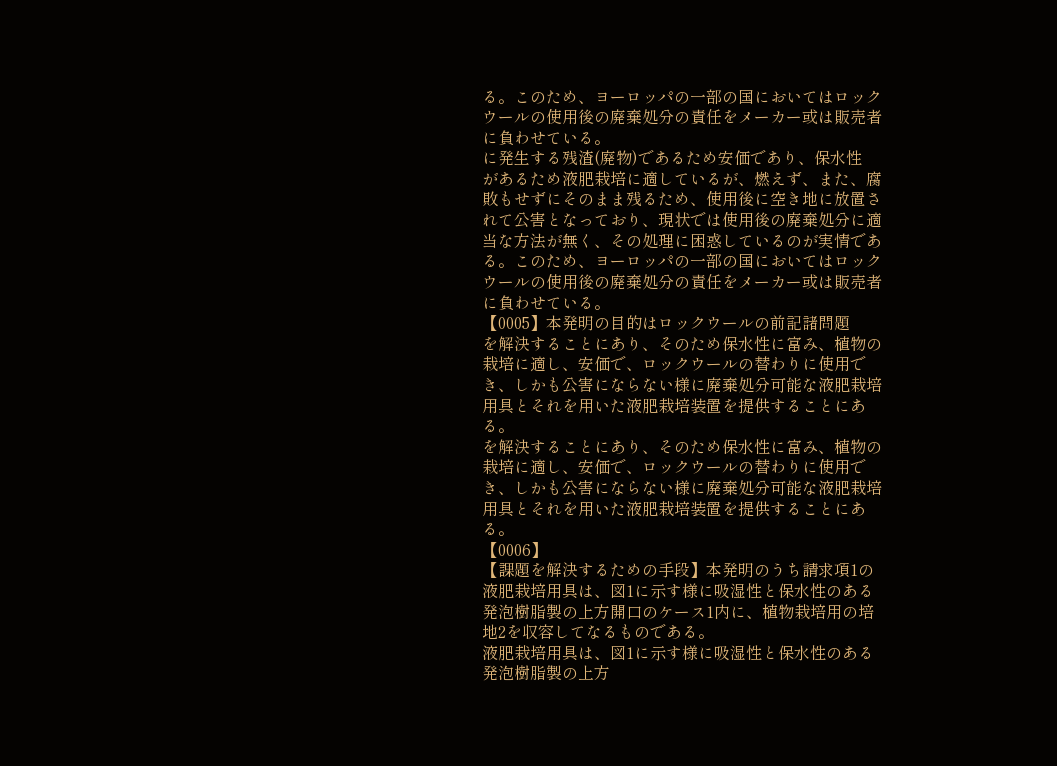る。このため、ヨーロッパの一部の国においてはロック
ウールの使用後の廃棄処分の責任をメーカー或は販売者
に負わせている。
に発生する残渣(廃物)であるため安価であり、保水性
があるため液肥栽培に適しているが、燃えず、また、腐
敗もせずにそのまま残るため、使用後に空き地に放置さ
れて公害となっており、現状では使用後の廃棄処分に適
当な方法が無く、その処理に困惑しているのが実情であ
る。このため、ヨーロッパの一部の国においてはロック
ウールの使用後の廃棄処分の責任をメーカー或は販売者
に負わせている。
【0005】本発明の目的はロックウールの前記諸問題
を解決することにあり、そのため保水性に富み、植物の
栽培に適し、安価で、ロックウールの替わりに使用で
き、しかも公害にならない様に廃棄処分可能な液肥栽培
用具とそれを用いた液肥栽培装置を提供することにあ
る。
を解決することにあり、そのため保水性に富み、植物の
栽培に適し、安価で、ロックウールの替わりに使用で
き、しかも公害にならない様に廃棄処分可能な液肥栽培
用具とそれを用いた液肥栽培装置を提供することにあ
る。
【0006】
【課題を解決するための手段】本発明のうち請求項1の
液肥栽培用具は、図1に示す様に吸湿性と保水性のある
発泡樹脂製の上方開口のケース1内に、植物栽培用の培
地2を収容してなるものである。
液肥栽培用具は、図1に示す様に吸湿性と保水性のある
発泡樹脂製の上方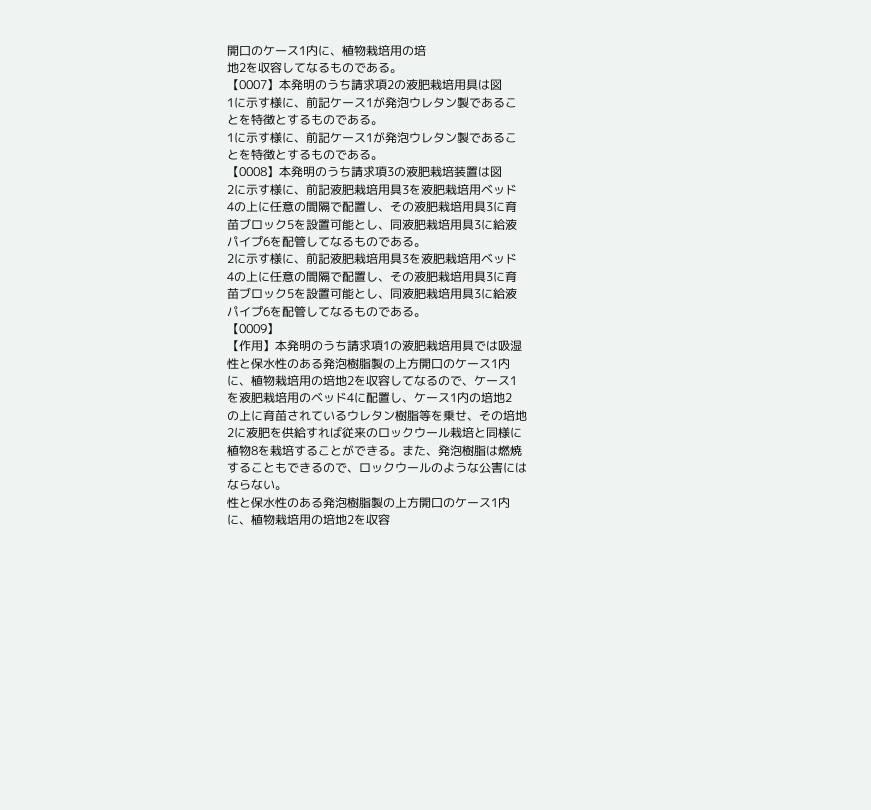開口のケース1内に、植物栽培用の培
地2を収容してなるものである。
【0007】本発明のうち請求項2の液肥栽培用具は図
1に示す様に、前記ケース1が発泡ウレタン製であるこ
とを特徴とするものである。
1に示す様に、前記ケース1が発泡ウレタン製であるこ
とを特徴とするものである。
【0008】本発明のうち請求項3の液肥栽培装置は図
2に示す様に、前記液肥栽培用具3を液肥栽培用ベッド
4の上に任意の間隔で配置し、その液肥栽培用具3に育
苗ブロック5を設置可能とし、同液肥栽培用具3に給液
パイプ6を配管してなるものである。
2に示す様に、前記液肥栽培用具3を液肥栽培用ベッド
4の上に任意の間隔で配置し、その液肥栽培用具3に育
苗ブロック5を設置可能とし、同液肥栽培用具3に給液
パイプ6を配管してなるものである。
【0009】
【作用】本発明のうち請求項1の液肥栽培用具では吸湿
性と保水性のある発泡樹脂製の上方開口のケース1内
に、植物栽培用の培地2を収容してなるので、ケース1
を液肥栽培用のベッド4に配置し、ケース1内の培地2
の上に育苗されているウレタン樹脂等を乗せ、その培地
2に液肥を供給すれば従来のロックウール栽培と同様に
植物8を栽培することができる。また、発泡樹脂は燃焼
することもできるので、ロックウールのような公害には
ならない。
性と保水性のある発泡樹脂製の上方開口のケース1内
に、植物栽培用の培地2を収容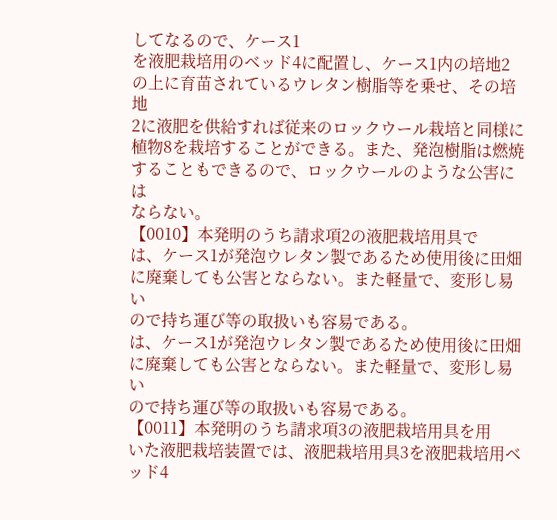してなるので、ケース1
を液肥栽培用のベッド4に配置し、ケース1内の培地2
の上に育苗されているウレタン樹脂等を乗せ、その培地
2に液肥を供給すれば従来のロックウール栽培と同様に
植物8を栽培することができる。また、発泡樹脂は燃焼
することもできるので、ロックウールのような公害には
ならない。
【0010】本発明のうち請求項2の液肥栽培用具で
は、ケース1が発泡ウレタン製であるため使用後に田畑
に廃棄しても公害とならない。また軽量で、変形し易い
ので持ち運び等の取扱いも容易である。
は、ケース1が発泡ウレタン製であるため使用後に田畑
に廃棄しても公害とならない。また軽量で、変形し易い
ので持ち運び等の取扱いも容易である。
【0011】本発明のうち請求項3の液肥栽培用具を用
いた液肥栽培装置では、液肥栽培用具3を液肥栽培用ベ
ッド4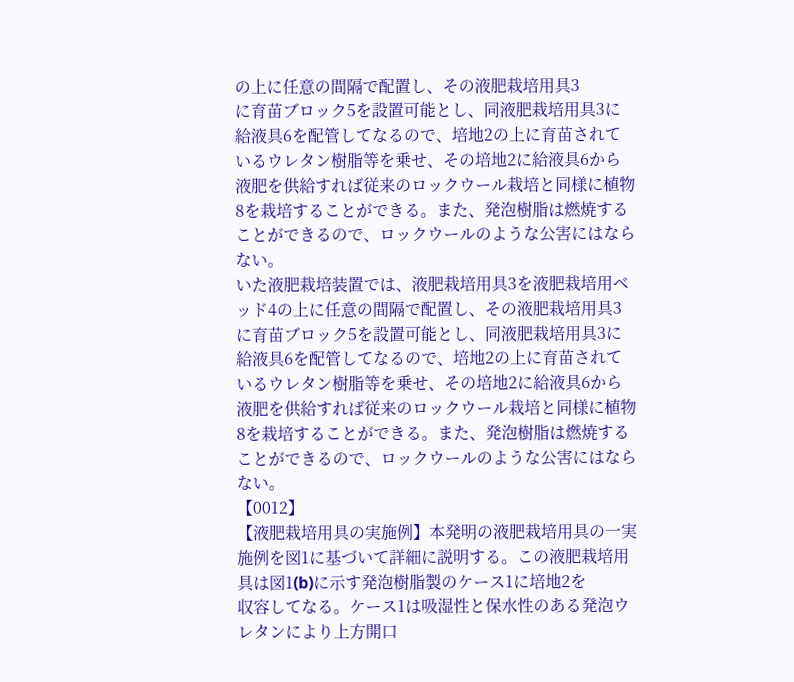の上に任意の間隔で配置し、その液肥栽培用具3
に育苗ブロック5を設置可能とし、同液肥栽培用具3に
給液具6を配管してなるので、培地2の上に育苗されて
いるウレタン樹脂等を乗せ、その培地2に給液具6から
液肥を供給すれば従来のロックウール栽培と同様に植物
8を栽培することができる。また、発泡樹脂は燃焼する
ことができるので、ロックウールのような公害にはなら
ない。
いた液肥栽培装置では、液肥栽培用具3を液肥栽培用ベ
ッド4の上に任意の間隔で配置し、その液肥栽培用具3
に育苗ブロック5を設置可能とし、同液肥栽培用具3に
給液具6を配管してなるので、培地2の上に育苗されて
いるウレタン樹脂等を乗せ、その培地2に給液具6から
液肥を供給すれば従来のロックウール栽培と同様に植物
8を栽培することができる。また、発泡樹脂は燃焼する
ことができるので、ロックウールのような公害にはなら
ない。
【0012】
【液肥栽培用具の実施例】本発明の液肥栽培用具の一実
施例を図1に基づいて詳細に説明する。この液肥栽培用
具は図1(b)に示す発泡樹脂製のケース1に培地2を
収容してなる。ケース1は吸湿性と保水性のある発泡ウ
レタンにより上方開口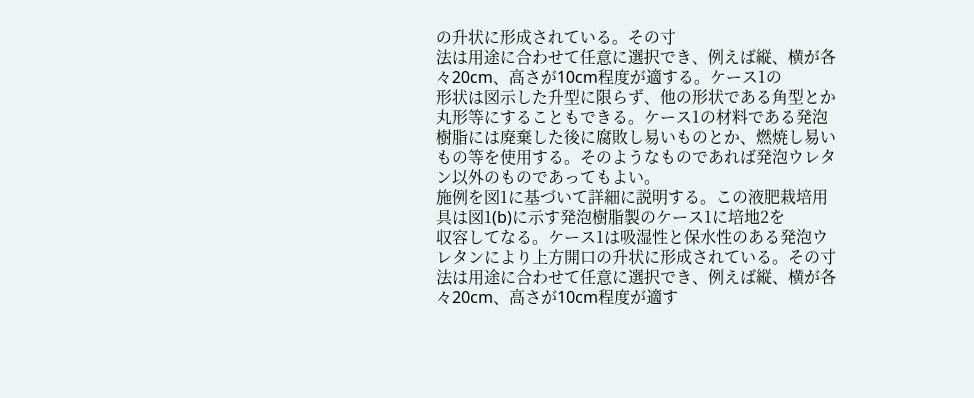の升状に形成されている。その寸
法は用途に合わせて任意に選択でき、例えば縦、横が各
々20cm、高さが10cm程度が適する。ケース1の
形状は図示した升型に限らず、他の形状である角型とか
丸形等にすることもできる。ケース1の材料である発泡
樹脂には廃棄した後に腐敗し易いものとか、燃焼し易い
もの等を使用する。そのようなものであれば発泡ウレタ
ン以外のものであってもよい。
施例を図1に基づいて詳細に説明する。この液肥栽培用
具は図1(b)に示す発泡樹脂製のケース1に培地2を
収容してなる。ケース1は吸湿性と保水性のある発泡ウ
レタンにより上方開口の升状に形成されている。その寸
法は用途に合わせて任意に選択でき、例えば縦、横が各
々20cm、高さが10cm程度が適す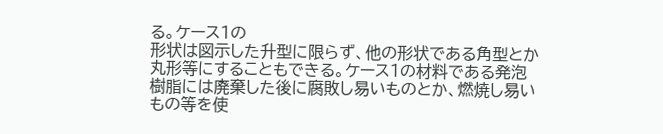る。ケース1の
形状は図示した升型に限らず、他の形状である角型とか
丸形等にすることもできる。ケース1の材料である発泡
樹脂には廃棄した後に腐敗し易いものとか、燃焼し易い
もの等を使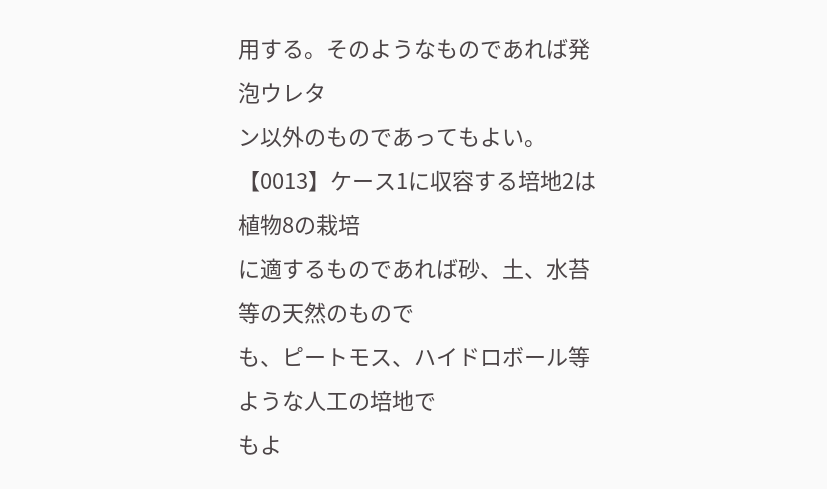用する。そのようなものであれば発泡ウレタ
ン以外のものであってもよい。
【0013】ケース1に収容する培地2は植物8の栽培
に適するものであれば砂、土、水苔等の天然のもので
も、ピートモス、ハイドロボール等ような人工の培地で
もよ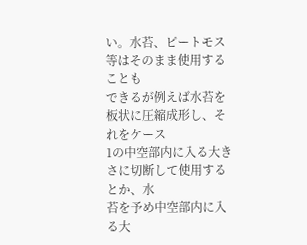い。水苔、ピートモス等はそのまま使用することも
できるが例えば水苔を板状に圧縮成形し、それをケース
1の中空部内に入る大きさに切断して使用するとか、水
苔を予め中空部内に入る大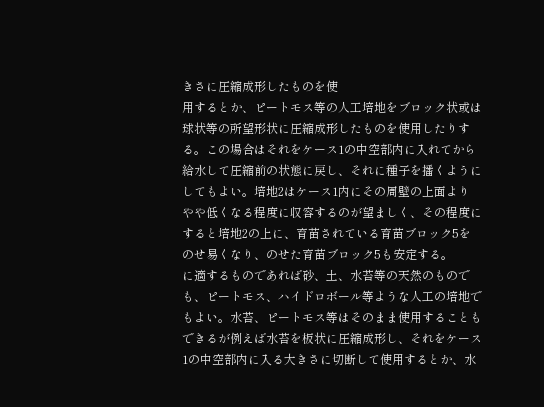きさに圧縮成形したものを使
用するとか、ピートモス等の人工培地をブロック状或は
球状等の所望形状に圧縮成形したものを使用したりす
る。この場合はそれをケース1の中空部内に入れてから
給水して圧縮前の状態に戻し、それに種子を播くように
してもよい。培地2はケース1内にその周壁の上面より
やや低くなる程度に収容するのが望ましく、その程度に
すると培地2の上に、育苗されている育苗ブロック5を
のせ易くなり、のせた育苗ブロック5も安定する。
に適するものであれば砂、土、水苔等の天然のもので
も、ピートモス、ハイドロボール等ような人工の培地で
もよい。水苔、ピートモス等はそのまま使用することも
できるが例えば水苔を板状に圧縮成形し、それをケース
1の中空部内に入る大きさに切断して使用するとか、水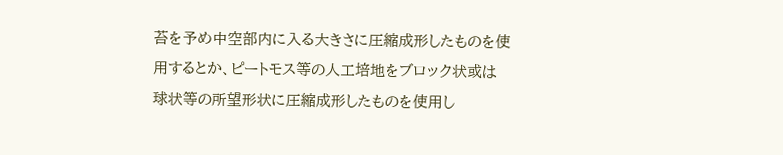苔を予め中空部内に入る大きさに圧縮成形したものを使
用するとか、ピートモス等の人工培地をブロック状或は
球状等の所望形状に圧縮成形したものを使用し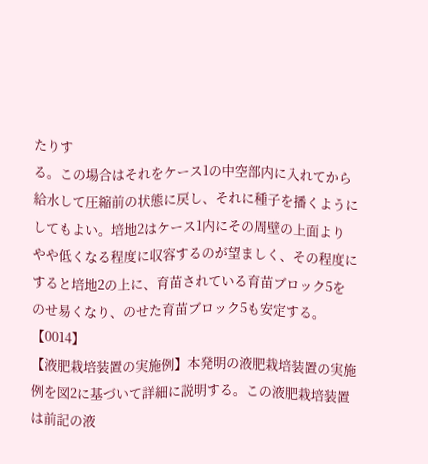たりす
る。この場合はそれをケース1の中空部内に入れてから
給水して圧縮前の状態に戻し、それに種子を播くように
してもよい。培地2はケース1内にその周壁の上面より
やや低くなる程度に収容するのが望ましく、その程度に
すると培地2の上に、育苗されている育苗ブロック5を
のせ易くなり、のせた育苗ブロック5も安定する。
【0014】
【液肥栽培装置の実施例】本発明の液肥栽培装置の実施
例を図2に基づいて詳細に説明する。この液肥栽培装置
は前記の液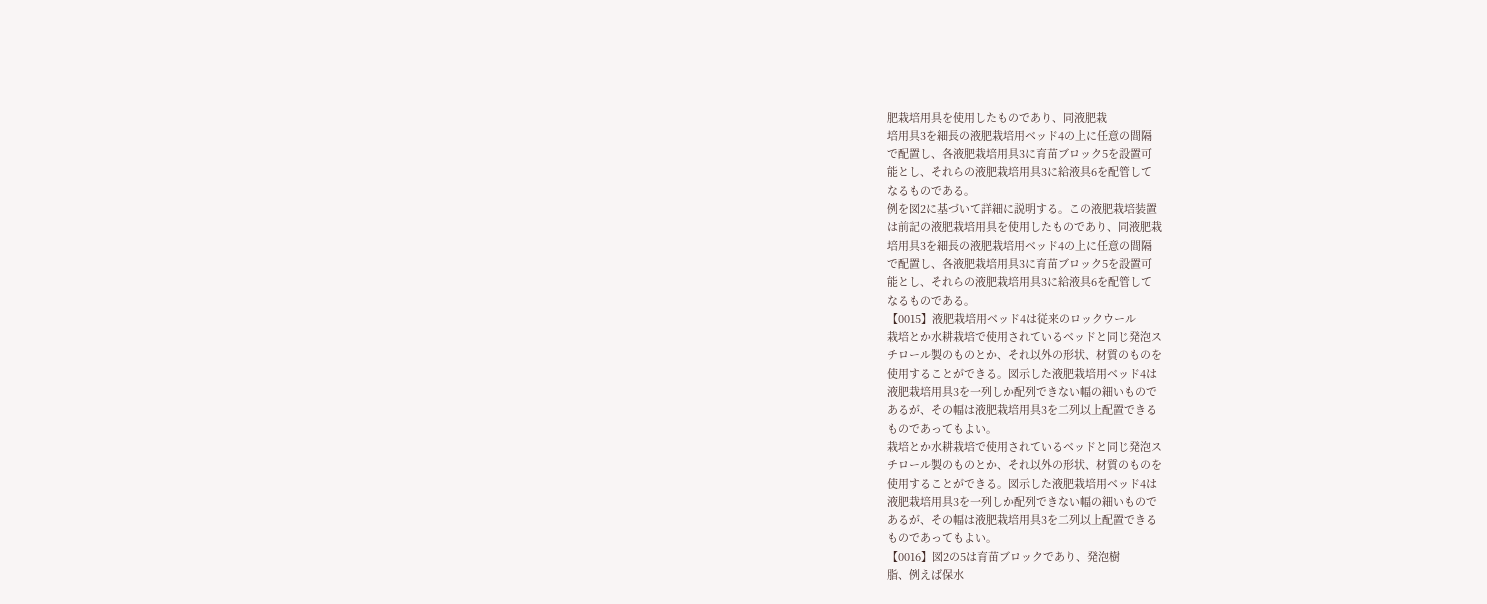肥栽培用具を使用したものであり、同液肥栽
培用具3を細長の液肥栽培用ベッド4の上に任意の間隔
で配置し、各液肥栽培用具3に育苗ブロック5を設置可
能とし、それらの液肥栽培用具3に給液具6を配管して
なるものである。
例を図2に基づいて詳細に説明する。この液肥栽培装置
は前記の液肥栽培用具を使用したものであり、同液肥栽
培用具3を細長の液肥栽培用ベッド4の上に任意の間隔
で配置し、各液肥栽培用具3に育苗ブロック5を設置可
能とし、それらの液肥栽培用具3に給液具6を配管して
なるものである。
【0015】液肥栽培用ベッド4は従来のロックウール
栽培とか水耕栽培で使用されているベッドと同じ発泡ス
チロール製のものとか、それ以外の形状、材質のものを
使用することができる。図示した液肥栽培用ベッド4は
液肥栽培用具3を一列しか配列できない幅の細いもので
あるが、その幅は液肥栽培用具3を二列以上配置できる
ものであってもよい。
栽培とか水耕栽培で使用されているベッドと同じ発泡ス
チロール製のものとか、それ以外の形状、材質のものを
使用することができる。図示した液肥栽培用ベッド4は
液肥栽培用具3を一列しか配列できない幅の細いもので
あるが、その幅は液肥栽培用具3を二列以上配置できる
ものであってもよい。
【0016】図2の5は育苗ブロックであり、発泡樹
脂、例えば保水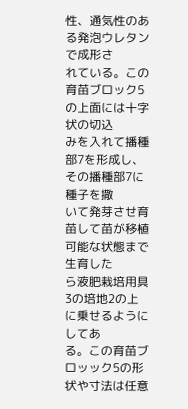性、通気性のある発泡ウレタンで成形さ
れている。この育苗ブロック5の上面には十字状の切込
みを入れて播種部7を形成し、その播種部7に種子を撒
いて発芽させ育苗して苗が移植可能な状態まで生育した
ら液肥栽培用具3の培地2の上に乗せるようにしてあ
る。この育苗ブロッック5の形状や寸法は任意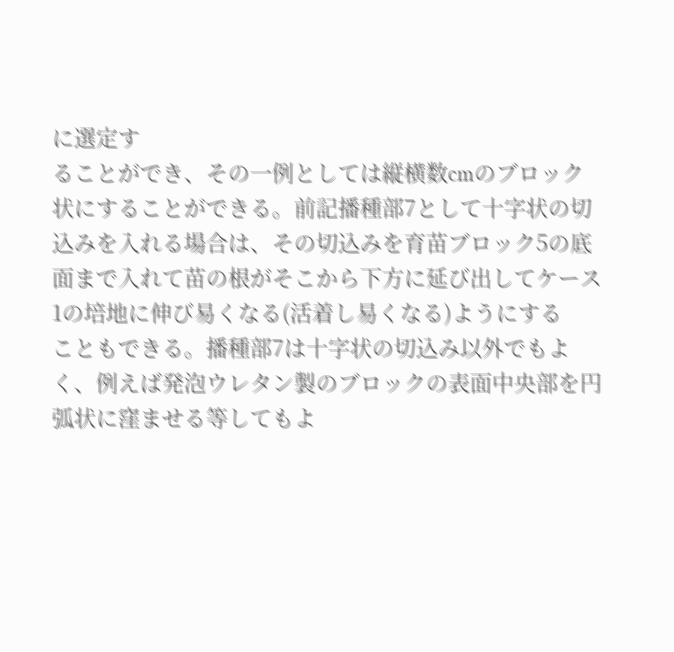に選定す
ることができ、その一例としては縦横数cmのブロック
状にすることができる。前記播種部7として十字状の切
込みを入れる場合は、その切込みを育苗ブロック5の底
面まで入れて苗の根がそこから下方に延び出してケース
1の培地に伸び易くなる(活着し易くなる)ようにする
こともできる。播種部7は十字状の切込み以外でもよ
く、例えば発泡ウレタン製のブロックの表面中央部を円
弧状に窪ませる等してもよ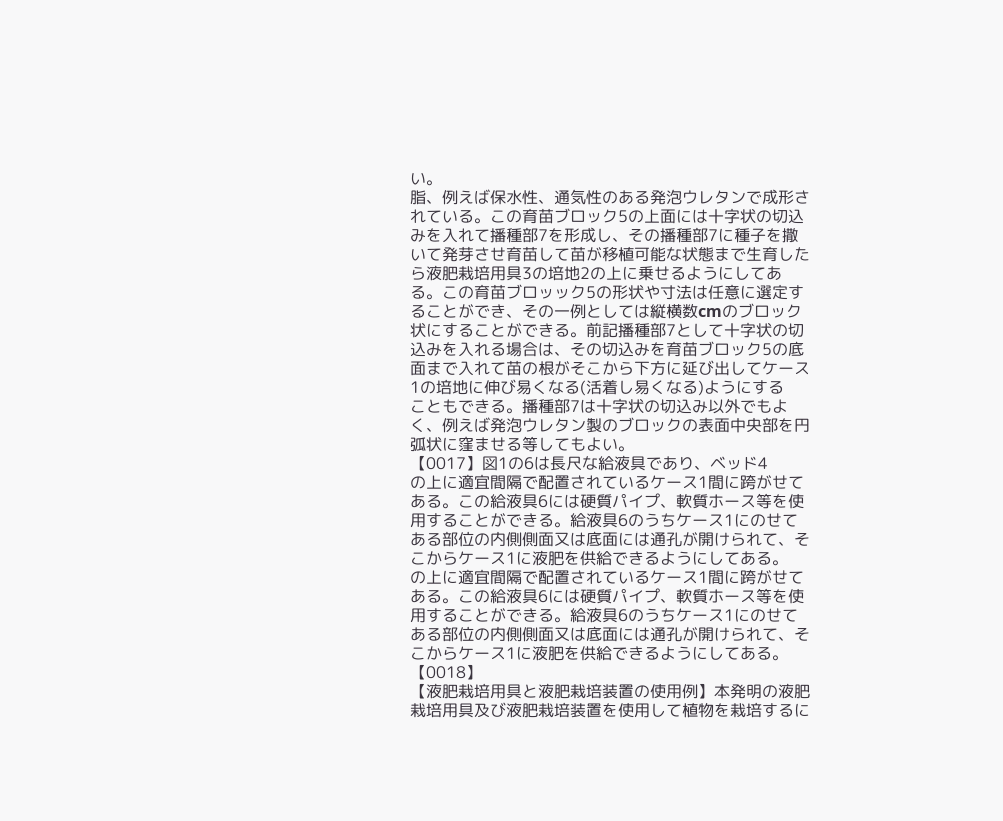い。
脂、例えば保水性、通気性のある発泡ウレタンで成形さ
れている。この育苗ブロック5の上面には十字状の切込
みを入れて播種部7を形成し、その播種部7に種子を撒
いて発芽させ育苗して苗が移植可能な状態まで生育した
ら液肥栽培用具3の培地2の上に乗せるようにしてあ
る。この育苗ブロッック5の形状や寸法は任意に選定す
ることができ、その一例としては縦横数cmのブロック
状にすることができる。前記播種部7として十字状の切
込みを入れる場合は、その切込みを育苗ブロック5の底
面まで入れて苗の根がそこから下方に延び出してケース
1の培地に伸び易くなる(活着し易くなる)ようにする
こともできる。播種部7は十字状の切込み以外でもよ
く、例えば発泡ウレタン製のブロックの表面中央部を円
弧状に窪ませる等してもよい。
【0017】図1の6は長尺な給液具であり、ベッド4
の上に適宜間隔で配置されているケース1間に跨がせて
ある。この給液具6には硬質パイプ、軟質ホース等を使
用することができる。給液具6のうちケース1にのせて
ある部位の内側側面又は底面には通孔が開けられて、そ
こからケース1に液肥を供給できるようにしてある。
の上に適宜間隔で配置されているケース1間に跨がせて
ある。この給液具6には硬質パイプ、軟質ホース等を使
用することができる。給液具6のうちケース1にのせて
ある部位の内側側面又は底面には通孔が開けられて、そ
こからケース1に液肥を供給できるようにしてある。
【0018】
【液肥栽培用具と液肥栽培装置の使用例】本発明の液肥
栽培用具及び液肥栽培装置を使用して植物を栽培するに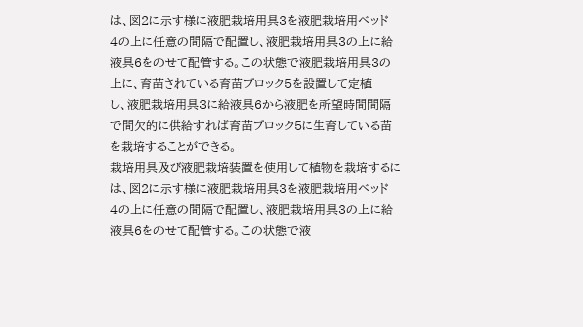は、図2に示す様に液肥栽培用具3を液肥栽培用ベッド
4の上に任意の間隔で配置し、液肥栽培用具3の上に給
液具6をのせて配管する。この状態で液肥栽培用具3の
上に、育苗されている育苗ブロック5を設置して定植
し、液肥栽培用具3に給液具6から液肥を所望時間間隔
で間欠的に供給すれば育苗ブロック5に生育している苗
を栽培することができる。
栽培用具及び液肥栽培装置を使用して植物を栽培するに
は、図2に示す様に液肥栽培用具3を液肥栽培用ベッド
4の上に任意の間隔で配置し、液肥栽培用具3の上に給
液具6をのせて配管する。この状態で液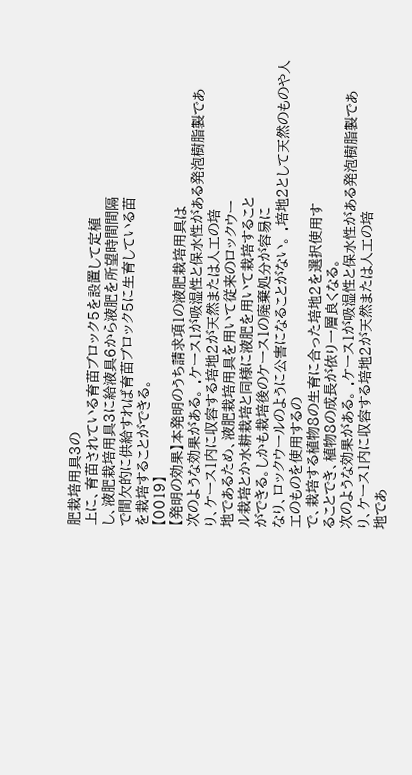肥栽培用具3の
上に、育苗されている育苗ブロック5を設置して定植
し、液肥栽培用具3に給液具6から液肥を所望時間間隔
で間欠的に供給すれば育苗ブロック5に生育している苗
を栽培することができる。
【0019】
【発明の効果】本発明のうち請求項1の液肥栽培用具は
次のような効果がある。 .ケース1が吸湿性と保水性がある発泡樹脂製であ
り、ケース1内に収容する培地2が天然または人工の培
地であるため、液肥栽培用具を用いて従来のロックウー
ル栽培とか水耕栽培と同様に液肥を用いて栽培すること
ができる。しかも栽培後のケース1の廃棄処分が容易に
なり、ロックウールのように公害になることがない。 .培地2として天然のものや人工のものを使用するの
で、栽培する植物8の生育に合った培地2を選択使用す
ることでき、植物8の成長が依り一層良くなる。
次のような効果がある。 .ケース1が吸湿性と保水性がある発泡樹脂製であ
り、ケース1内に収容する培地2が天然または人工の培
地であ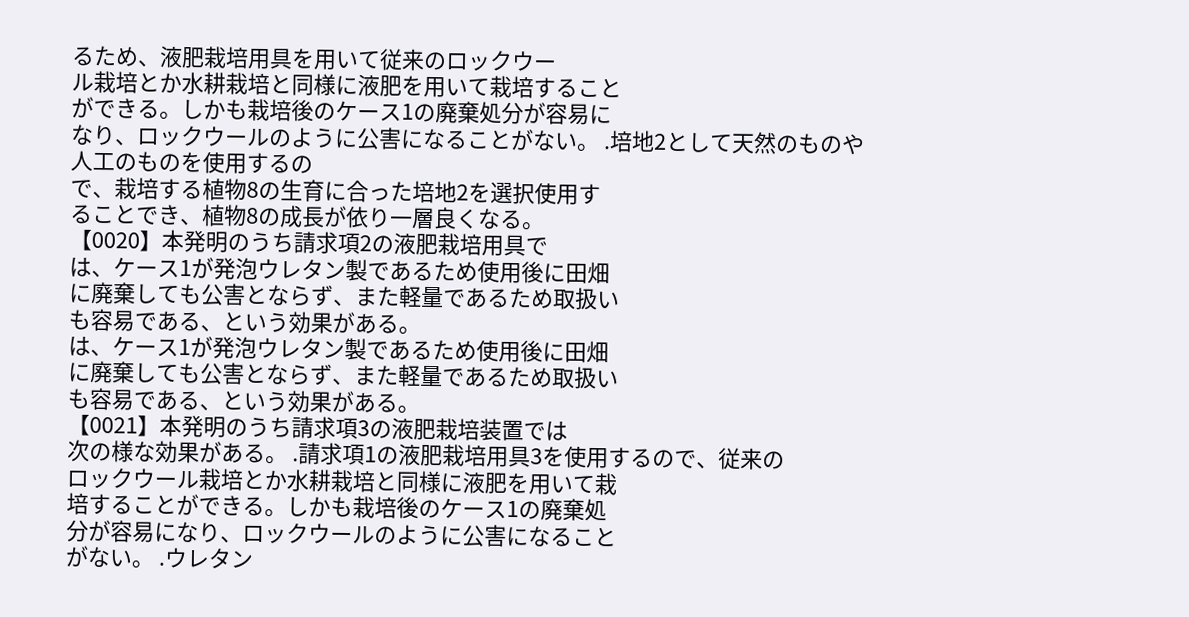るため、液肥栽培用具を用いて従来のロックウー
ル栽培とか水耕栽培と同様に液肥を用いて栽培すること
ができる。しかも栽培後のケース1の廃棄処分が容易に
なり、ロックウールのように公害になることがない。 .培地2として天然のものや人工のものを使用するの
で、栽培する植物8の生育に合った培地2を選択使用す
ることでき、植物8の成長が依り一層良くなる。
【0020】本発明のうち請求項2の液肥栽培用具で
は、ケース1が発泡ウレタン製であるため使用後に田畑
に廃棄しても公害とならず、また軽量であるため取扱い
も容易である、という効果がある。
は、ケース1が発泡ウレタン製であるため使用後に田畑
に廃棄しても公害とならず、また軽量であるため取扱い
も容易である、という効果がある。
【0021】本発明のうち請求項3の液肥栽培装置では
次の様な効果がある。 .請求項1の液肥栽培用具3を使用するので、従来の
ロックウール栽培とか水耕栽培と同様に液肥を用いて栽
培することができる。しかも栽培後のケース1の廃棄処
分が容易になり、ロックウールのように公害になること
がない。 .ウレタン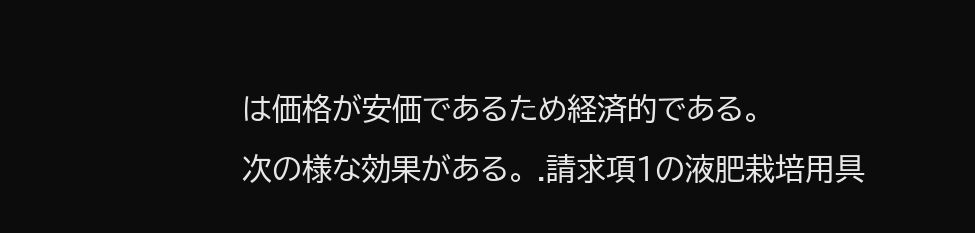は価格が安価であるため経済的である。
次の様な効果がある。 .請求項1の液肥栽培用具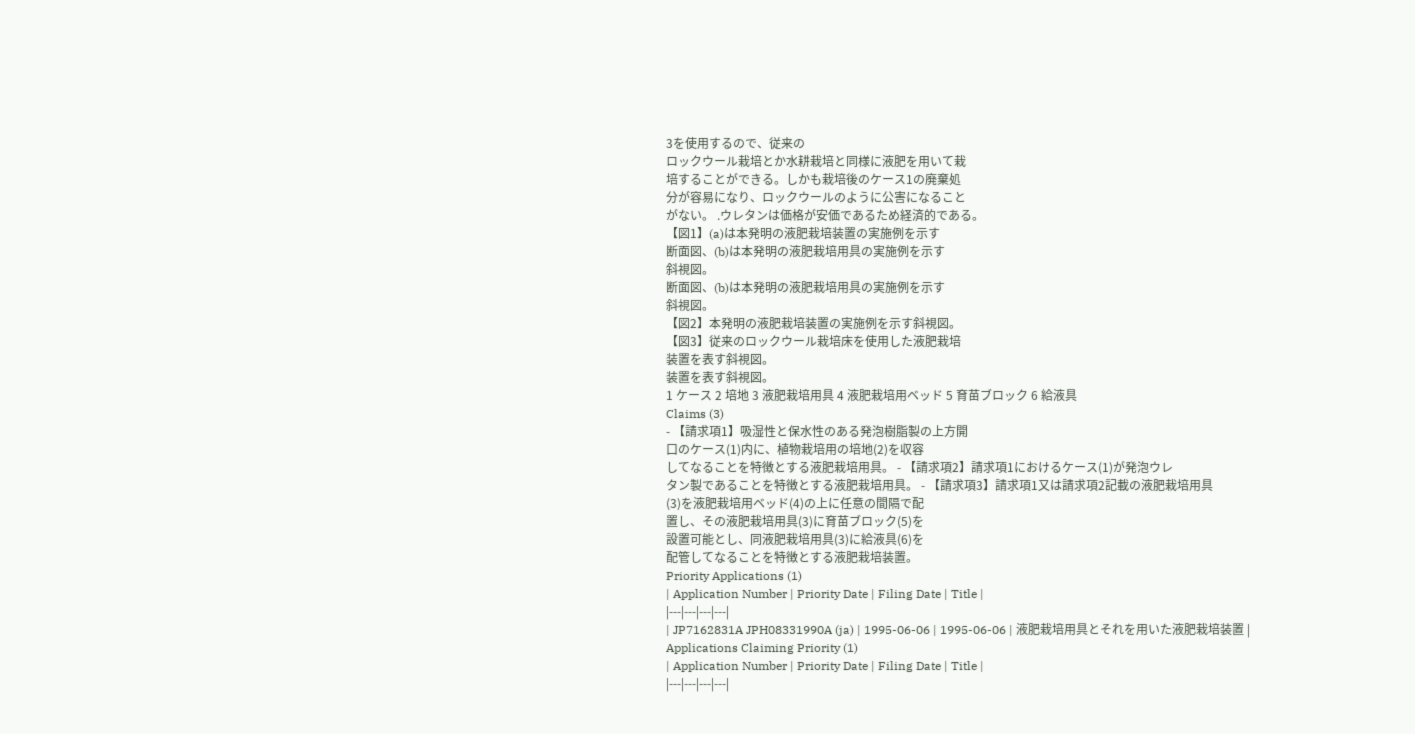3を使用するので、従来の
ロックウール栽培とか水耕栽培と同様に液肥を用いて栽
培することができる。しかも栽培後のケース1の廃棄処
分が容易になり、ロックウールのように公害になること
がない。 .ウレタンは価格が安価であるため経済的である。
【図1】(a)は本発明の液肥栽培装置の実施例を示す
断面図、(b)は本発明の液肥栽培用具の実施例を示す
斜視図。
断面図、(b)は本発明の液肥栽培用具の実施例を示す
斜視図。
【図2】本発明の液肥栽培装置の実施例を示す斜視図。
【図3】従来のロックウール栽培床を使用した液肥栽培
装置を表す斜視図。
装置を表す斜視図。
1 ケース 2 培地 3 液肥栽培用具 4 液肥栽培用ベッド 5 育苗ブロック 6 給液具
Claims (3)
- 【請求項1】吸湿性と保水性のある発泡樹脂製の上方開
口のケース(1)内に、植物栽培用の培地(2)を収容
してなることを特徴とする液肥栽培用具。 - 【請求項2】請求項1におけるケース(1)が発泡ウレ
タン製であることを特徴とする液肥栽培用具。 - 【請求項3】請求項1又は請求項2記載の液肥栽培用具
(3)を液肥栽培用ベッド(4)の上に任意の間隔で配
置し、その液肥栽培用具(3)に育苗ブロック(5)を
設置可能とし、同液肥栽培用具(3)に給液具(6)を
配管してなることを特徴とする液肥栽培装置。
Priority Applications (1)
| Application Number | Priority Date | Filing Date | Title |
|---|---|---|---|
| JP7162831A JPH08331990A (ja) | 1995-06-06 | 1995-06-06 | 液肥栽培用具とそれを用いた液肥栽培装置 |
Applications Claiming Priority (1)
| Application Number | Priority Date | Filing Date | Title |
|---|---|---|---|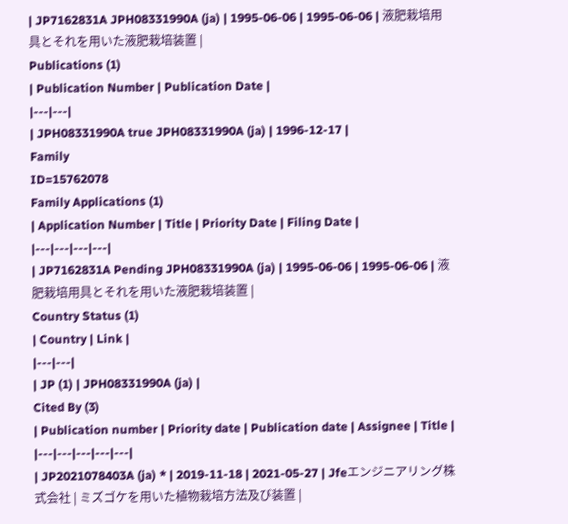| JP7162831A JPH08331990A (ja) | 1995-06-06 | 1995-06-06 | 液肥栽培用具とそれを用いた液肥栽培装置 |
Publications (1)
| Publication Number | Publication Date |
|---|---|
| JPH08331990A true JPH08331990A (ja) | 1996-12-17 |
Family
ID=15762078
Family Applications (1)
| Application Number | Title | Priority Date | Filing Date |
|---|---|---|---|
| JP7162831A Pending JPH08331990A (ja) | 1995-06-06 | 1995-06-06 | 液肥栽培用具とそれを用いた液肥栽培装置 |
Country Status (1)
| Country | Link |
|---|---|
| JP (1) | JPH08331990A (ja) |
Cited By (3)
| Publication number | Priority date | Publication date | Assignee | Title |
|---|---|---|---|---|
| JP2021078403A (ja) * | 2019-11-18 | 2021-05-27 | Jfeエンジニアリング株式会社 | ミズゴケを用いた植物栽培方法及び装置 |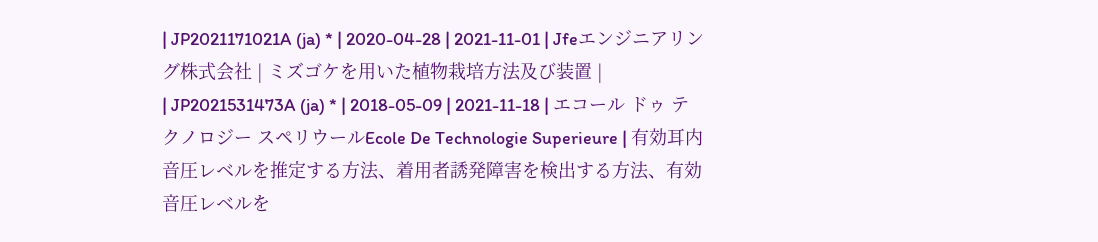| JP2021171021A (ja) * | 2020-04-28 | 2021-11-01 | Jfeエンジニアリング株式会社 | ミズゴケを用いた植物栽培方法及び装置 |
| JP2021531473A (ja) * | 2018-05-09 | 2021-11-18 | エコール ドゥ テクノロジー スペリウールEcole De Technologie Superieure | 有効耳内音圧レベルを推定する方法、着用者誘発障害を検出する方法、有効音圧レベルを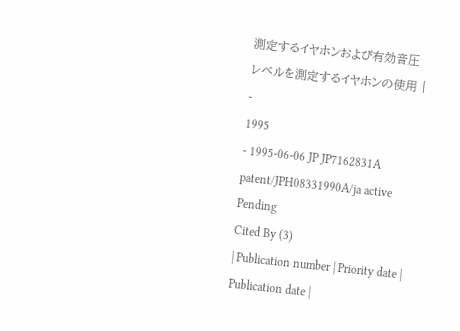測定するイヤホンおよび有効音圧レベルを測定するイヤホンの使用 |
-
1995
- 1995-06-06 JP JP7162831A patent/JPH08331990A/ja active Pending
Cited By (3)
| Publication number | Priority date | Publication date |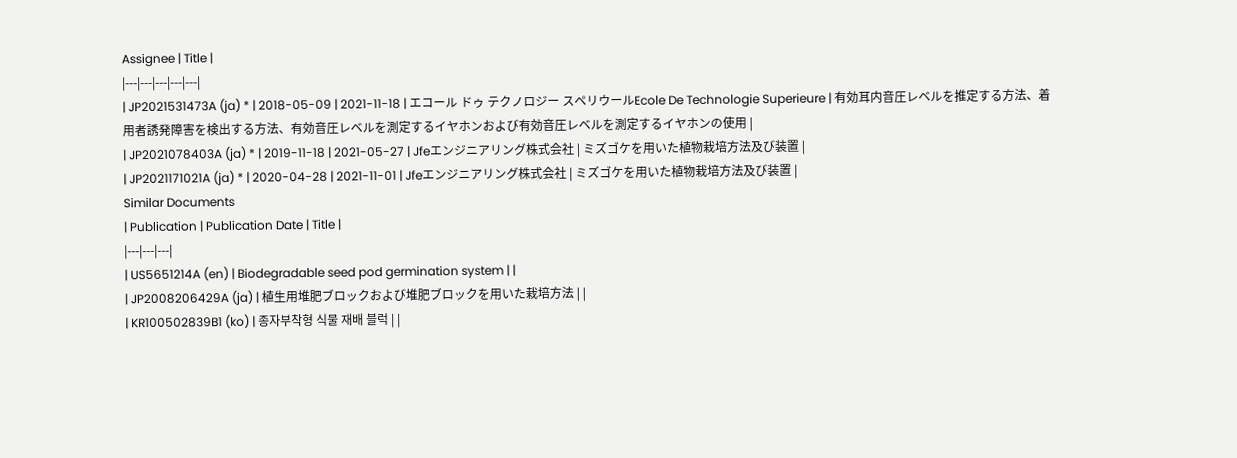Assignee | Title |
|---|---|---|---|---|
| JP2021531473A (ja) * | 2018-05-09 | 2021-11-18 | エコール ドゥ テクノロジー スペリウールEcole De Technologie Superieure | 有効耳内音圧レベルを推定する方法、着用者誘発障害を検出する方法、有効音圧レベルを測定するイヤホンおよび有効音圧レベルを測定するイヤホンの使用 |
| JP2021078403A (ja) * | 2019-11-18 | 2021-05-27 | Jfeエンジニアリング株式会社 | ミズゴケを用いた植物栽培方法及び装置 |
| JP2021171021A (ja) * | 2020-04-28 | 2021-11-01 | Jfeエンジニアリング株式会社 | ミズゴケを用いた植物栽培方法及び装置 |
Similar Documents
| Publication | Publication Date | Title |
|---|---|---|
| US5651214A (en) | Biodegradable seed pod germination system | |
| JP2008206429A (ja) | 植生用堆肥ブロックおよび堆肥ブロックを用いた栽培方法 | |
| KR100502839B1 (ko) | 종자부착형 식물 재배 블럭 | |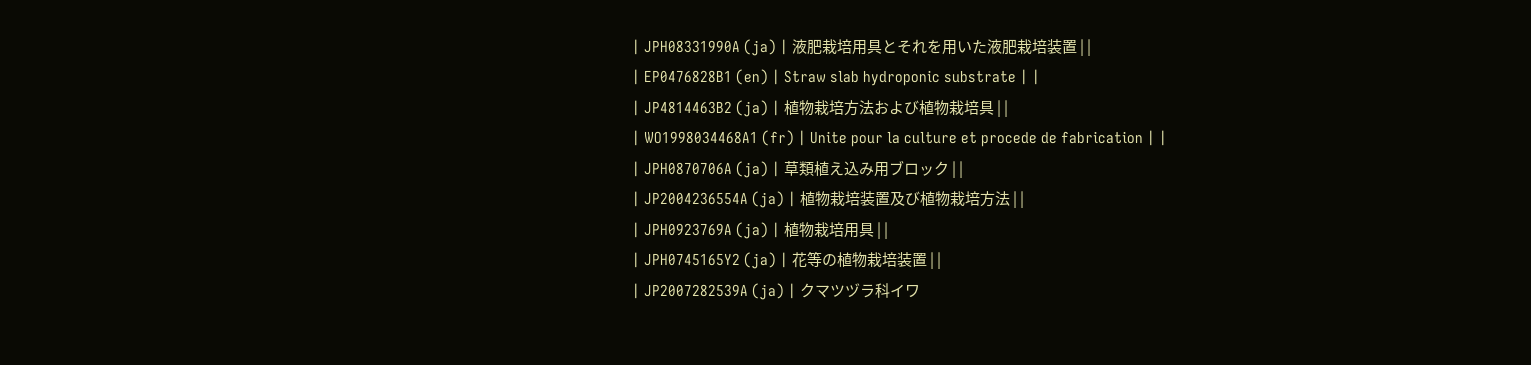| JPH08331990A (ja) | 液肥栽培用具とそれを用いた液肥栽培装置 | |
| EP0476828B1 (en) | Straw slab hydroponic substrate | |
| JP4814463B2 (ja) | 植物栽培方法および植物栽培具 | |
| WO1998034468A1 (fr) | Unite pour la culture et procede de fabrication | |
| JPH0870706A (ja) | 草類植え込み用ブロック | |
| JP2004236554A (ja) | 植物栽培装置及び植物栽培方法 | |
| JPH0923769A (ja) | 植物栽培用具 | |
| JPH0745165Y2 (ja) | 花等の植物栽培装置 | |
| JP2007282539A (ja) | クマツヅラ科イワ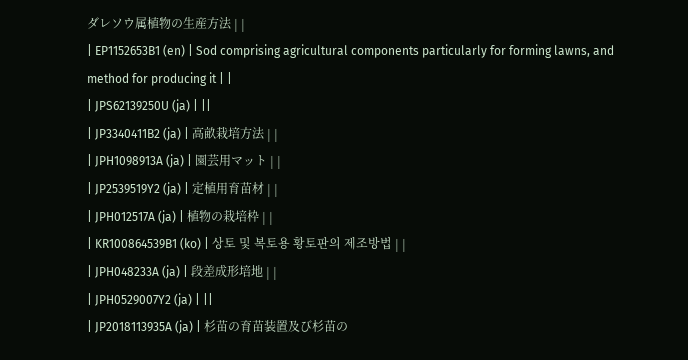ダレソウ属植物の生産方法 | |
| EP1152653B1 (en) | Sod comprising agricultural components particularly for forming lawns, and method for producing it | |
| JPS62139250U (ja) | ||
| JP3340411B2 (ja) | 高畝栽培方法 | |
| JPH1098913A (ja) | 園芸用マット | |
| JP2539519Y2 (ja) | 定植用育苗材 | |
| JPH012517A (ja) | 植物の栽培枠 | |
| KR100864539B1 (ko) | 상토 및 복토용 황토판의 제조방법 | |
| JPH048233A (ja) | 段差成形培地 | |
| JPH0529007Y2 (ja) | ||
| JP2018113935A (ja) | 杉苗の育苗装置及び杉苗の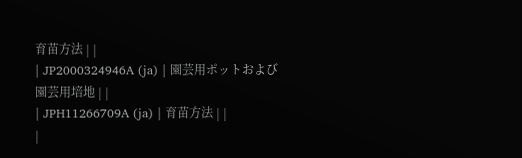育苗方法 | |
| JP2000324946A (ja) | 園芸用ポットおよび園芸用培地 | |
| JPH11266709A (ja) | 育苗方法 | |
|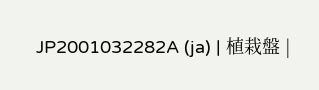JP2001032282A (ja) | 植栽盤 |